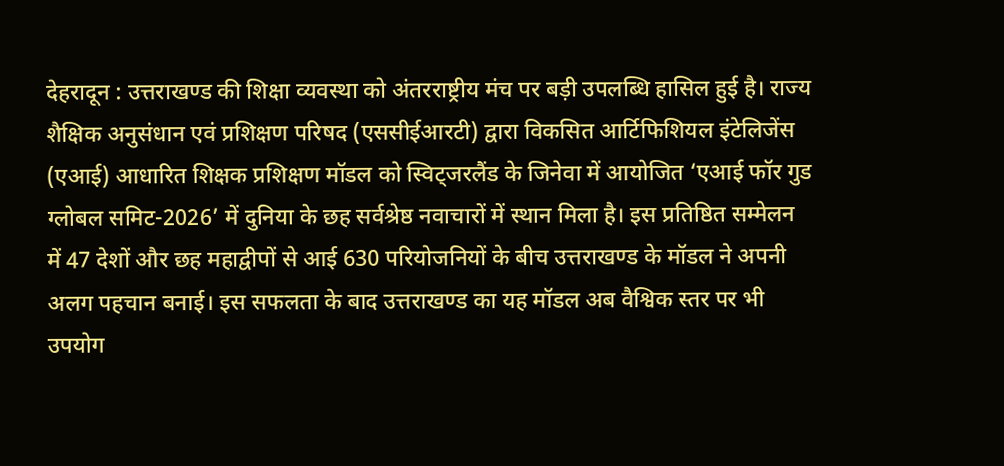देहरादून : उत्तराखण्ड की शिक्षा व्यवस्था को अंतरराष्ट्रीय मंच पर बड़ी उपलब्धि हासिल हुई है। राज्य शैक्षिक अनुसंधान एवं प्रशिक्षण परिषद (एससीईआरटी) द्वारा विकसित आर्टिफिशियल इंटेलिजेंस (एआई) आधारित शिक्षक प्रशिक्षण मॉडल को स्विट्जरलैंड के जिनेवा में आयोजित ‘एआई फॉर गुड ग्लोबल समिट-2026’ में दुनिया के छह सर्वश्रेष्ठ नवाचारों में स्थान मिला है। इस प्रतिष्ठित सम्मेलन में 47 देशों और छह महाद्वीपों से आई 630 परियोजनियों के बीच उत्तराखण्ड के मॉडल ने अपनी अलग पहचान बनाई। इस सफलता के बाद उत्तराखण्ड का यह मॉडल अब वैश्विक स्तर पर भी उपयोग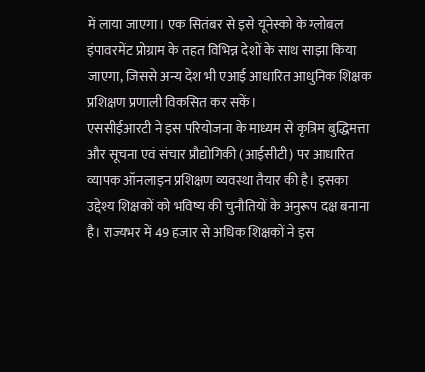में लाया जाएगा। एक सितंबर से इसे यूनेस्को के ग्लोबल इंपावरमेंट प्रोग्राम के तहत विभिन्न देशों के साथ साझा किया जाएगा, जिससे अन्य देश भी एआई आधारित आधुनिक शिक्षक प्रशिक्षण प्रणाली विकसित कर सकें।
एससीईआरटी ने इस परियोजना के माध्यम से कृत्रिम बुद्धिमत्ता और सूचना एवं संचार प्रौद्योगिकी (आईसीटी) पर आधारित व्यापक ऑनलाइन प्रशिक्षण व्यवस्था तैयार की है। इसका उद्देश्य शिक्षकों को भविष्य की चुनौतियों के अनुरूप दक्ष बनाना है। राज्यभर में 49 हजार से अधिक शिक्षकों ने इस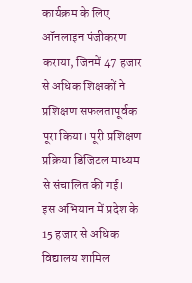कार्यक्रम के लिए ऑनलाइन पंजीकरण कराया, जिनमें 47 हजार से अधिक शिक्षकों ने प्रशिक्षण सफलतापूर्वक पूरा किया। पूरी प्रशिक्षण प्रक्रिया डिजिटल माध्यम से संचालित की गई।
इस अभियान में प्रदेश के 15 हजार से अधिक विद्यालय शामिल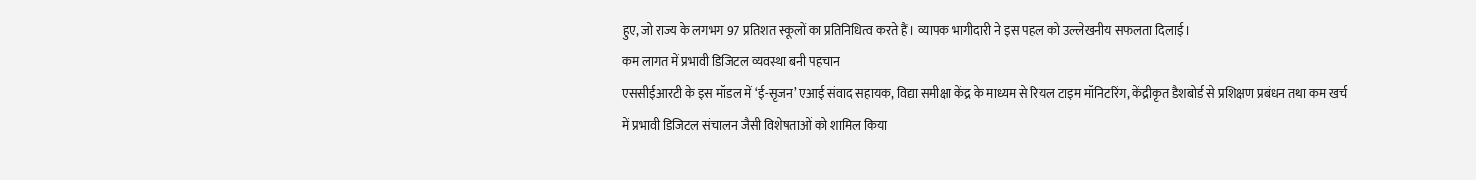हुए, जो राज्य के लगभग 97 प्रतिशत स्कूलों का प्रतिनिधित्व करते हैं। व्यापक भागीदारी ने इस पहल को उल्लेखनीय सफलता दिलाई।
कम लागत में प्रभावी डिजिटल व्यवस्था बनी पहचान
एससीईआरटी के इस मॉडल में ‘ई-सृजन’ एआई संवाद सहायक, विद्या समीक्षा केंद्र के माध्यम से रियल टाइम मॉनिटरिंग, केंद्रीकृत डैशबोर्ड से प्रशिक्षण प्रबंधन तथा कम खर्च में प्रभावी डिजिटल संचालन जैसी विशेषताओं को शामिल किया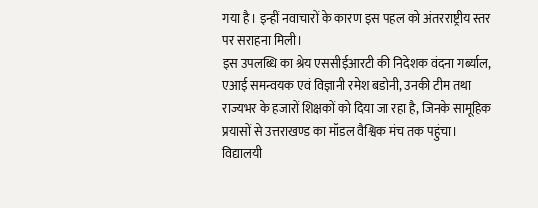गया है। इन्हीं नवाचारों के कारण इस पहल को अंतरराष्ट्रीय स्तर पर सराहना मिली।
इस उपलब्धि का श्रेय एससीईआरटी की निदेशक वंदना गर्ब्याल, एआई समन्वयक एवं विज्ञानी रमेश बडोनी, उनकी टीम तथा राज्यभर के हजारों शिक्षकों को दिया जा रहा है, जिनके सामूहिक प्रयासों से उत्तराखण्ड का मॉडल वैश्विक मंच तक पहुंचा।
विद्यालयी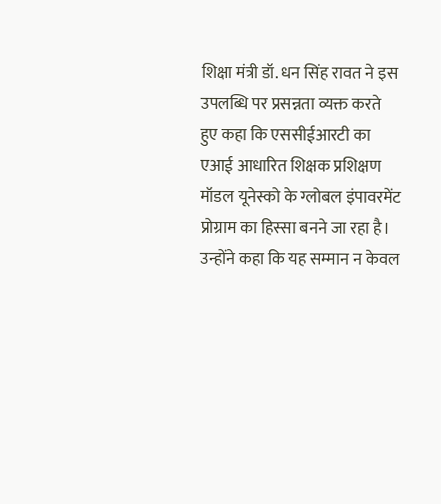शिक्षा मंत्री डॉ. धन सिंह रावत ने इस उपलब्धि पर प्रसन्नता व्यक्त करते हुए कहा कि एससीईआरटी का एआई आधारित शिक्षक प्रशिक्षण मॉडल यूनेस्को के ग्लोबल इंपावरमेंट प्रोग्राम का हिस्सा बनने जा रहा है। उन्होंने कहा कि यह सम्मान न केवल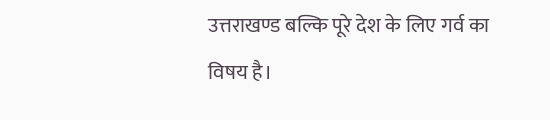उत्तराखण्ड बल्कि पूरे देश के लिए गर्व का विषय है।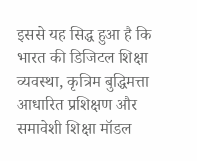इससे यह सिद्ध हुआ है कि भारत की डिजिटल शिक्षा व्यवस्था, कृत्रिम बुद्धिमत्ता आधारित प्रशिक्षण और समावेशी शिक्षा मॉडल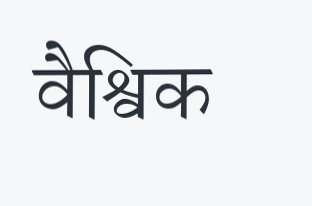वैश्विक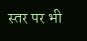स्तर पर भी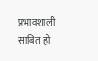प्रभावशाली साबित हो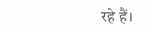रहे हैं।